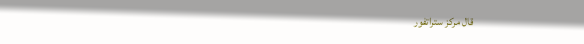قال مركز ستراتفور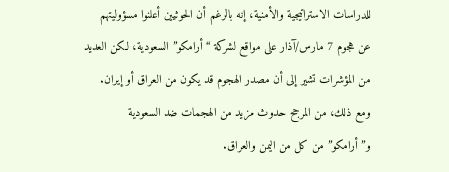للدراسات الاستراتيجية والأمنية، إنه بالرغم أن الحوثيين أعلنوا مسؤوليتهم عن هجوم 7 مارس/آذار على مواقع لشركة “أرامكو” السعودية، لكن العديد من المؤشرات تشير إلى أن مصدر الهجوم قد يكون من العراق أو إيران. ومع ذلك، من المرجح حدوث مزيد من الهجمات ضد السعودية و”أرامكو” من كل من اليمن والعراق.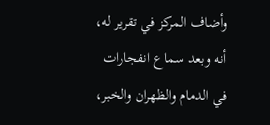وأضاف المركز في تقرير له، أنه وبعد سماع انفجارات في الدمام والظهران والخبر،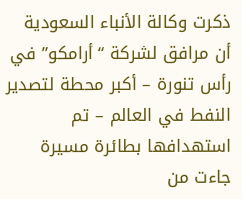ذكرت وكالة الأنباء السعودية أن مرافق لشركة “أرامكو” في رأس تنورة – أكبر محطة لتصدير النفط في العالم – تم استهدافها بطائرة مسيرة جاءت من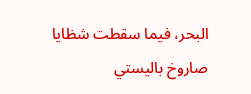البحر، فيما سقطت شظايا صاروخ باليستي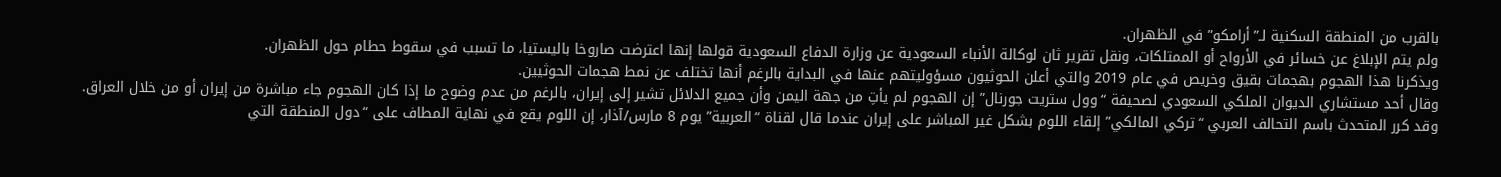بالقرب من المنطقة السكنية لـ”أرامكو” في الظهران.
ولم يتم الإبلاغ عن خسائر في الأرواح أو الممتلكات، ونقل تقرير ثان لوكالة الأنباء السعودية عن وزارة الدفاع السعودية قولها إنها اعترضت صاروخا باليستيا، ما تسبب في سقوط حطام حول الظهران.
ويذكرنا هذا الهجوم بهجمات بقيق وخريص في عام 2019 والتي أعلن الحوثيون مسؤوليتهم عنها في البداية بالرغم أنها تختلف عن نمط هجمات الحوثيين.
وقال أحد مستشاري الديوان الملكي السعودي لصحيفة “وول ستريت جورنال” إن الهجوم لم يأتِ من جهة اليمن وأن جميع الدلائل تشير إلى إيران، بالرغم من عدم وضوح ما إذا كان الهجوم جاء مباشرة من إيران أو من خلال العراق.
وقد كرر المتحدث باسم التحالف العربي “تركي المالكي” إلقاء اللوم بشكل غير المباشر على إيران عندما قال لقناة “العربية” يوم 8 مارس/آذار، إن اللوم يقع في نهاية المطاف على “دول المنطقة التي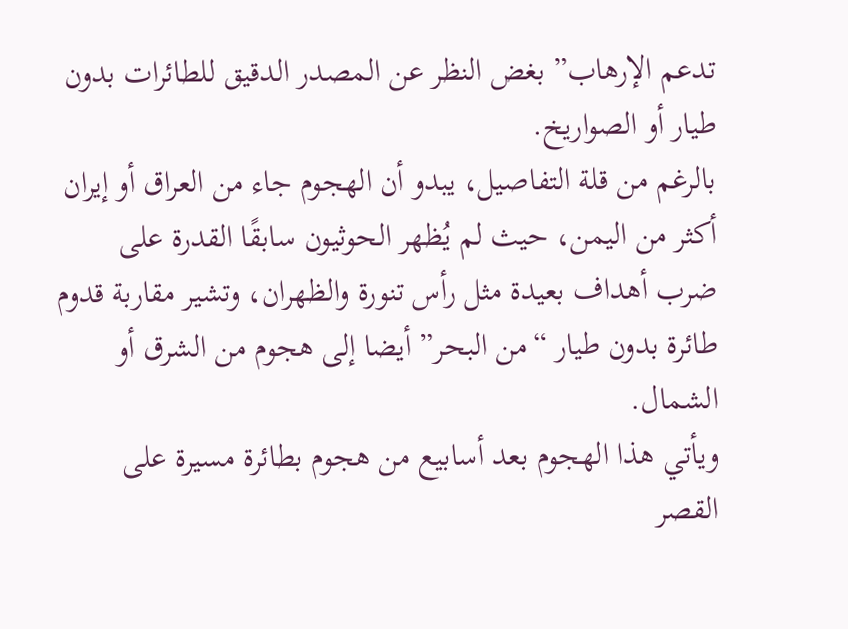تدعم الإرهاب” بغض النظر عن المصدر الدقيق للطائرات بدون طيار أو الصواريخ.
بالرغم من قلة التفاصيل، يبدو أن الهجوم جاء من العراق أو إيران أكثر من اليمن، حيث لم يُظهر الحوثيون سابقًا القدرة على ضرب أهداف بعيدة مثل رأس تنورة والظهران، وتشير مقاربة قدوم طائرة بدون طيار “من البحر” أيضا إلى هجوم من الشرق أو الشمال.
ويأتي هذا الهجوم بعد أسابيع من هجوم بطائرة مسيرة على القصر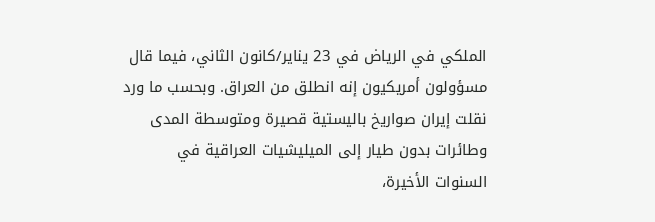الملكي في الرياض في 23 يناير/كانون الثاني، فيما قال مسؤولون أمريكيون إنه انطلق من العراق. وبحسب ما ورد نقلت إيران صواريخ باليستية قصيرة ومتوسطة المدى وطائرات بدون طيار إلى الميليشيات العراقية في السنوات الأخيرة،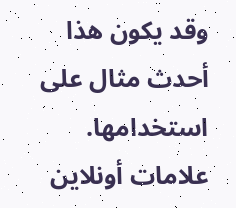وقد يكون هذا أحدث مثال على استخدامها.
علامات أونلاين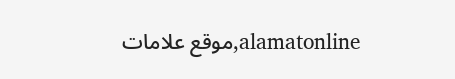alamatonline,موقع علامات